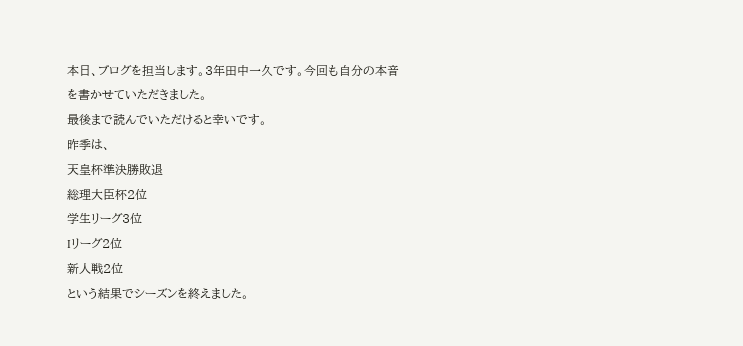本日、ブログを担当します。3年田中一久です。今回も自分の本音を書かせていただきました。
最後まで読んでいただけると幸いです。
昨季は、
天皇杯準決勝敗退
総理大臣杯2位
学生リーグ3位
Iリーグ2位
新人戦2位
という結果でシーズンを終えました。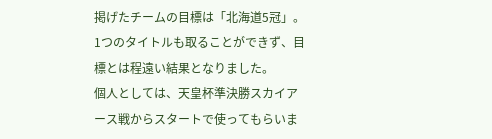掲げたチームの目標は「北海道5冠」。
1つのタイトルも取ることができず、目標とは程遠い結果となりました。
個人としては、天皇杯準決勝スカイアース戦からスタートで使ってもらいま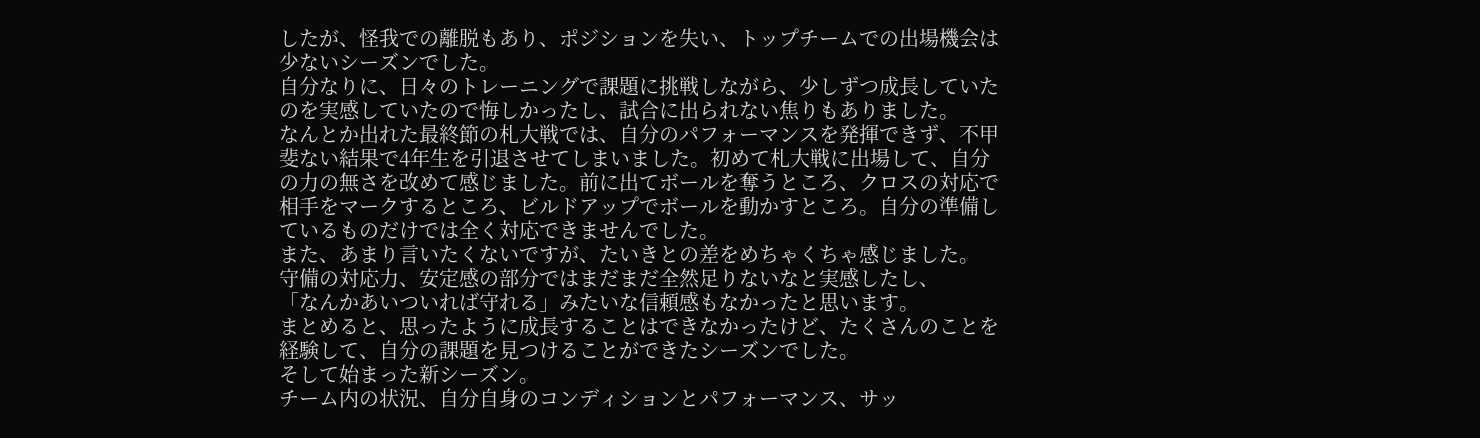したが、怪我での離脱もあり、ポジションを失い、トップチームでの出場機会は少ないシーズンでした。
自分なりに、日々のトレーニングで課題に挑戦しながら、少しずつ成長していたのを実感していたので悔しかったし、試合に出られない焦りもありました。
なんとか出れた最終節の札大戦では、自分のパフォーマンスを発揮できず、不甲斐ない結果で4年生を引退させてしまいました。初めて札大戦に出場して、自分の力の無さを改めて感じました。前に出てボールを奪うところ、クロスの対応で相手をマークするところ、ビルドアップでボールを動かすところ。自分の準備しているものだけでは全く対応できませんでした。
また、あまり言いたくないですが、たいきとの差をめちゃくちゃ感じました。
守備の対応力、安定感の部分ではまだまだ全然足りないなと実感したし、
「なんかあいついれば守れる」みたいな信頼感もなかったと思います。
まとめると、思ったように成長することはできなかったけど、たくさんのことを経験して、自分の課題を見つけることができたシーズンでした。
そして始まった新シーズン。
チーム内の状況、自分自身のコンディションとパフォーマンス、サッ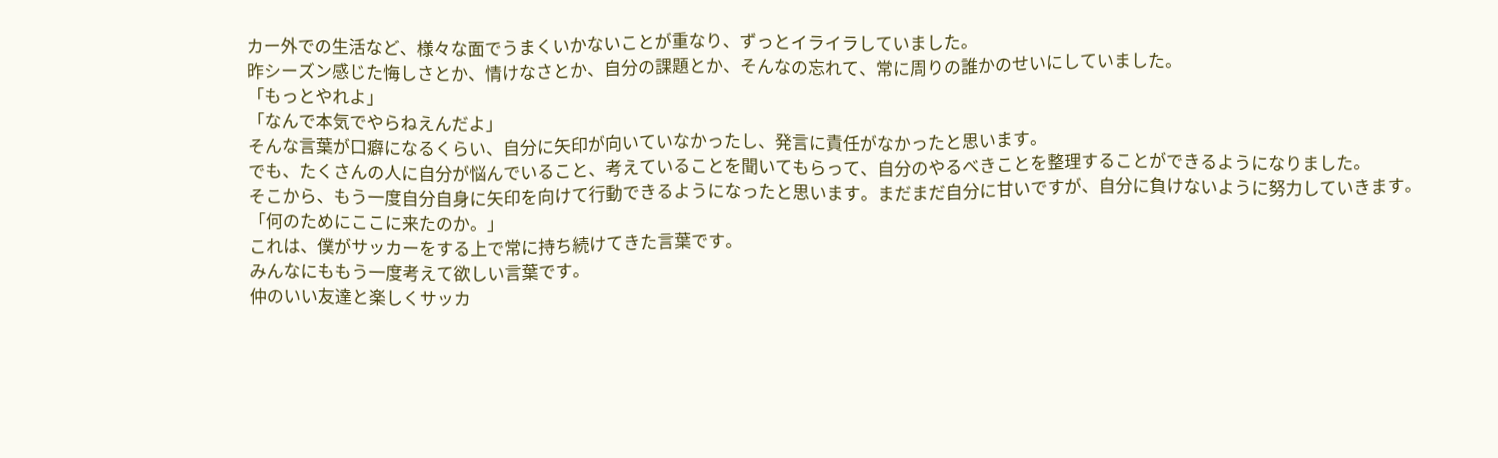カー外での生活など、様々な面でうまくいかないことが重なり、ずっとイライラしていました。
昨シーズン感じた悔しさとか、情けなさとか、自分の課題とか、そんなの忘れて、常に周りの誰かのせいにしていました。
「もっとやれよ」
「なんで本気でやらねえんだよ」
そんな言葉が口癖になるくらい、自分に矢印が向いていなかったし、発言に責任がなかったと思います。
でも、たくさんの人に自分が悩んでいること、考えていることを聞いてもらって、自分のやるべきことを整理することができるようになりました。
そこから、もう一度自分自身に矢印を向けて行動できるようになったと思います。まだまだ自分に甘いですが、自分に負けないように努力していきます。
「何のためにここに来たのか。」
これは、僕がサッカーをする上で常に持ち続けてきた言葉です。
みんなにももう一度考えて欲しい言葉です。
仲のいい友達と楽しくサッカ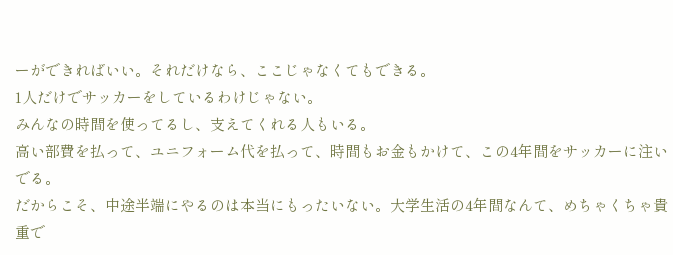ーができればいい。それだけなら、ここじゃなくてもできる。
1人だけでサッカーをしているわけじゃない。
みんなの時間を使ってるし、支えてくれる人もいる。
高い部費を払って、ユニフォーム代を払って、時間もお金もかけて、この4年間をサッカーに注いでる。
だからこそ、中途半端にやるのは本当にもったいない。大学生活の4年間なんて、めちゃくちゃ貴重で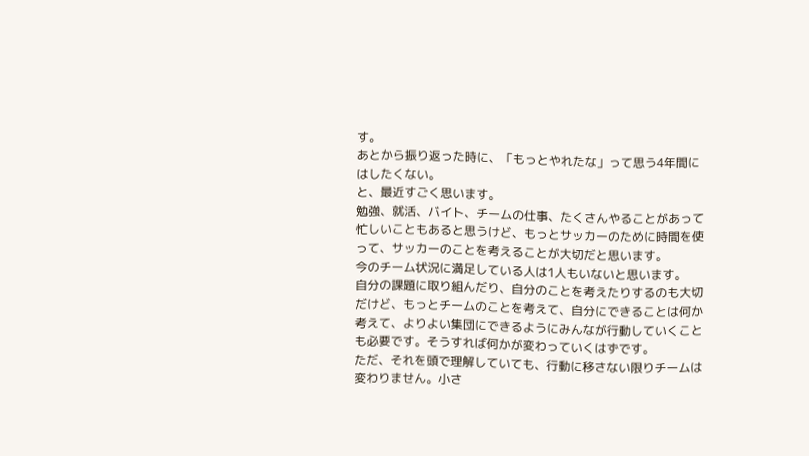す。
あとから振り返った時に、「もっとやれたな」って思う4年間にはしたくない。
と、最近すごく思います。
勉強、就活、バイト、チームの仕事、たくさんやることがあって忙しいこともあると思うけど、もっとサッカーのために時間を使って、サッカーのことを考えることが大切だと思います。
今のチーム状況に満足している人は1人もいないと思います。
自分の課題に取り組んだり、自分のことを考えたりするのも大切だけど、もっとチームのことを考えて、自分にできることは何か考えて、よりよい集団にできるようにみんなが行動していくことも必要です。そうすれば何かが変わっていくはずです。
ただ、それを頭で理解していても、行動に移さない限りチームは変わりません。小さ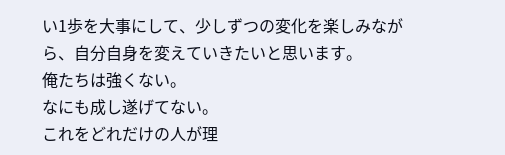い1歩を大事にして、少しずつの変化を楽しみながら、自分自身を変えていきたいと思います。
俺たちは強くない。
なにも成し遂げてない。
これをどれだけの人が理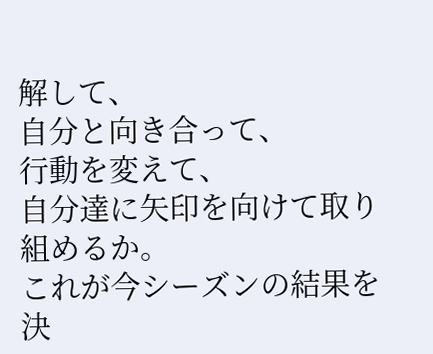解して、
自分と向き合って、
行動を変えて、
自分達に矢印を向けて取り組めるか。
これが今シーズンの結果を決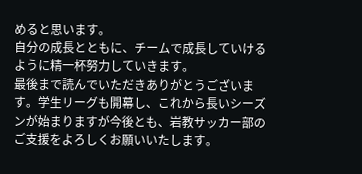めると思います。
自分の成長とともに、チームで成長していけるように精一杯努力していきます。
最後まで読んでいただきありがとうございます。学生リーグも開幕し、これから長いシーズンが始まりますが今後とも、岩教サッカー部のご支援をよろしくお願いいたします。